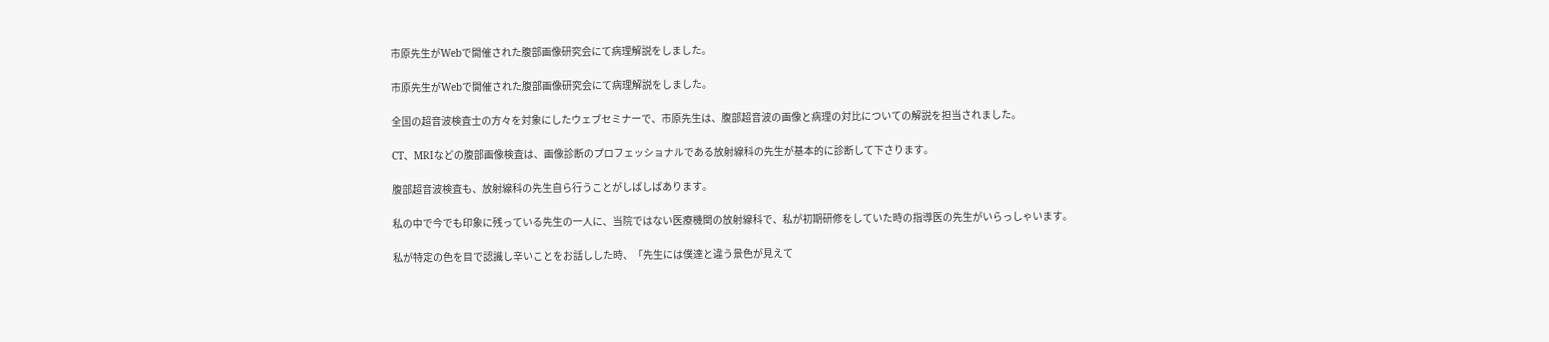市原先生がWebで開催された腹部画像研究会にて病理解説をしました。

市原先生がWebで開催された腹部画像研究会にて病理解説をしました。

全国の超音波検査士の方々を対象にしたウェブセミナーで、市原先生は、腹部超音波の画像と病理の対比についての解説を担当されました。

CT、MRIなどの腹部画像検査は、画像診断のプロフェッショナルである放射線科の先生が基本的に診断して下さります。

腹部超音波検査も、放射線科の先生自ら行うことがしばしばあります。

私の中で今でも印象に残っている先生の一人に、当院ではない医療機関の放射線科で、私が初期研修をしていた時の指導医の先生がいらっしゃいます。

私が特定の色を目で認識し辛いことをお話しした時、「先生には僕達と違う景色が見えて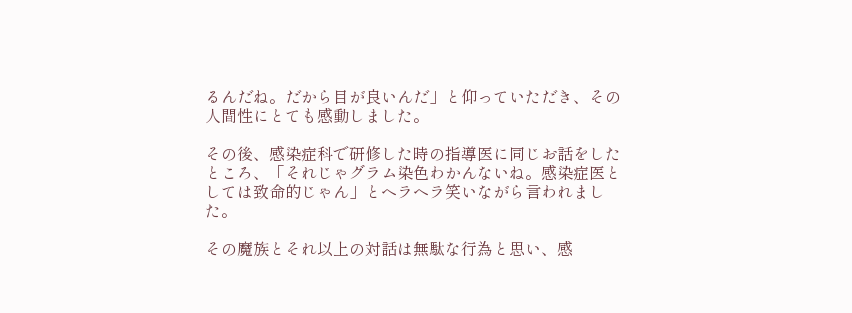るんだね。だから目が良いんだ」と仰っていただき、その人間性にとても感動しました。

その後、感染症科で研修した時の指導医に同じお話をしたところ、「それじゃグラム染色わかんないね。感染症医としては致命的じゃん」とヘラヘラ笑いながら言われました。

その魔族とそれ以上の対話は無駄な行為と思い、感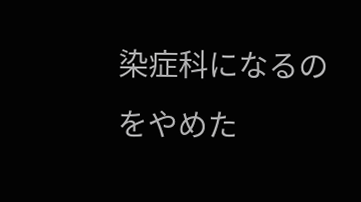染症科になるのをやめた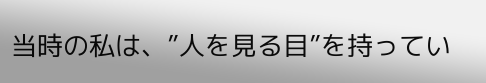当時の私は、”人を見る目”を持ってい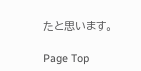たと思います。

Page Top